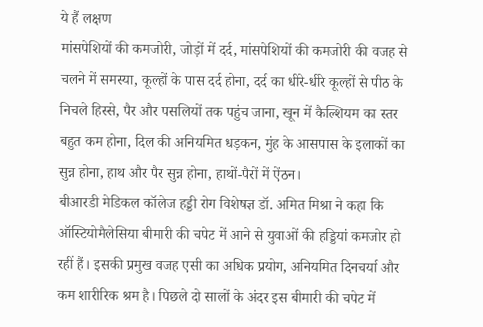ये हैं लक्षण
मांसपेशियों की कमजोरी, जोड़ों में दर्द, मांसपेशियों की कमजोरी की वजह से चलने में समस्या, कूल्हों के पास दर्द होना, दर्द का धीरे-धीरे कूल्हों से पीठ के निचले हिस्से, पैर और पसलियों तक पहुंच जाना, खून में कैल्शियम का स्तर बहुत कम होना, दिल की अनियमित धड़कन, मुंह के आसपास के इलाकों का सुन्न होना, हाथ और पैर सुन्न होना, हाथों-पैरों में ऐंठन।
बीआरडी मेडिकल कॉलेज हड्डी रोग विशेषज्ञ डॉ. अमित मिश्रा ने कहा कि ऑस्टियोमैलेसिया बीमारी की चपेट में आने से युवाओं की हड्डियां कमजोर हो रहीं हैं। इसकी प्रमुख वजह एसी का अधिक प्रयोग, अनियमित दिनचर्या और कम शारीरिक श्रम है। पिछले दो सालों के अंदर इस बीमारी की चपेट में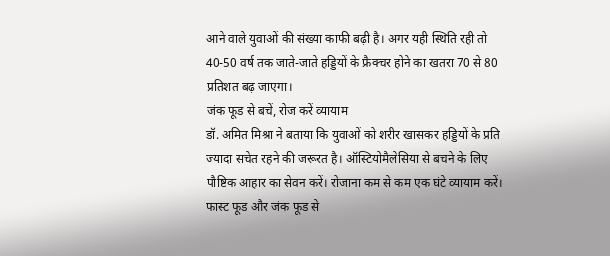आने वाले युवाओं की संख्या काफी बढ़ी है। अगर यही स्थिति रही तो 40-50 वर्ष तक जाते-जाते हड्डियों के फ्रैक्चर होने का खतरा 70 से 80 प्रतिशत बढ़ जाएगा।
जंक फूड से बचें, रोज करें व्यायाम
डॉ. अमित मिश्रा ने बताया कि युवाओं को शरीर खासकर हड्डियों के प्रति ज्यादा सचेत रहने की जरूरत है। ऑस्टियोमैलेसिया से बचने के लिए पौष्टिक आहार का सेवन करें। रोजाना कम से कम एक घंटे व्यायाम करें। फास्ट फूड और जंक फूड से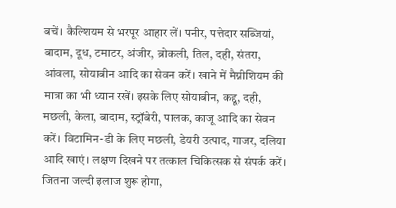बचें। कैल्शियम से भरपूर आहार लें। पनीर, पत्तेदार सब्जियां, बादाम, दूध, टमाटर, अंजीर, ब्रोकली, तिल, दही, संतरा, आंवला, सोयाबीन आदि का सेवन करें। खाने में मैग्नीशियम की मात्रा का भी ध्यान रखें। इसके लिए सोयाबीन, कद्दू, दही, मछली, केला, बादाम, स्ट्रॉबेरी, पालक, काजू आदि का सेवन करें। विटामिन-डी के लिए मछली, डेयरी उत्पाद, गाजर, दलिया आदि खाएं। लक्षण दिखने पर तत्काल चिकित्सक से संपर्क करें। जितना जल्दी इलाज शुरू होगा,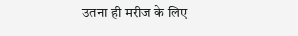उतना ही मरीज के लिए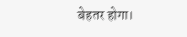बेहतर होगा।